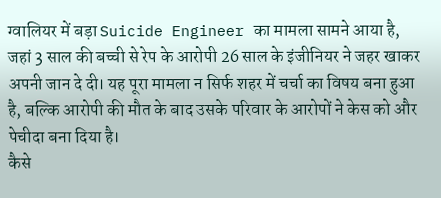ग्वालियर में बड़ा Suicide Engineer का मामला सामने आया है, जहां 3 साल की बच्ची से रेप के आरोपी 26 साल के इंजीनियर ने जहर खाकर अपनी जान दे दी। यह पूरा मामला न सिर्फ शहर में चर्चा का विषय बना हुआ है, बल्कि आरोपी की मौत के बाद उसके परिवार के आरोपों ने केस को और पेचीदा बना दिया है।
कैसे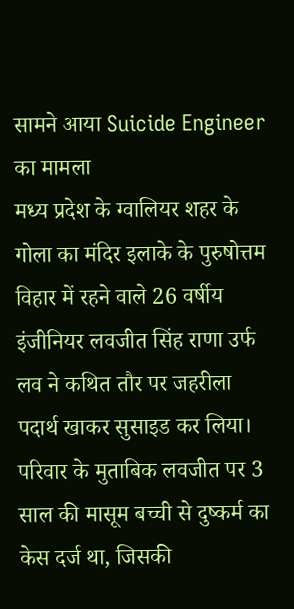सामने आया Suicide Engineer का मामला
मध्य प्रदेश के ग्वालियर शहर के गोला का मंदिर इलाके के पुरुषोत्तम विहार में रहने वाले 26 वर्षीय इंजीनियर लवजीत सिंह राणा उर्फ लव ने कथित तौर पर जहरीला पदार्थ खाकर सुसाइड कर लिया। परिवार के मुताबिक लवजीत पर 3 साल की मासूम बच्ची से दुष्कर्म का केस दर्ज था, जिसकी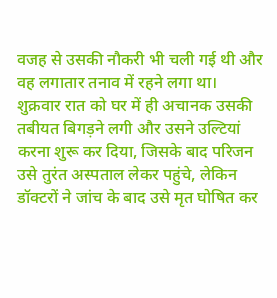वजह से उसकी नौकरी भी चली गई थी और वह लगातार तनाव में रहने लगा था।
शुक्रवार रात को घर में ही अचानक उसकी तबीयत बिगड़ने लगी और उसने उल्टियां करना शुरू कर दिया, जिसके बाद परिजन उसे तुरंत अस्पताल लेकर पहुंचे, लेकिन डॉक्टरों ने जांच के बाद उसे मृत घोषित कर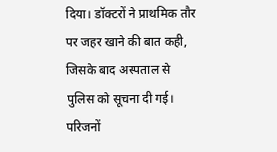दिया। डॉक्टरों ने प्राथमिक तौर पर जहर खाने की बात कही, जिसके बाद अस्पताल से पुलिस को सूचना दी गई।
परिजनों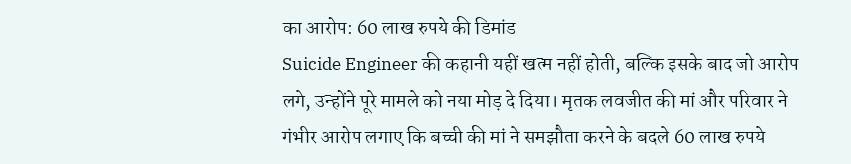का आरोप: 60 लाख रुपये की डिमांड
Suicide Engineer की कहानी यहीं खत्म नहीं होती, बल्कि इसके बाद जो आरोप लगे, उन्होंने पूरे मामले को नया मोड़ दे दिया। मृतक लवजीत की मां और परिवार ने गंभीर आरोप लगाए कि बच्ची की मां ने समझौता करने के बदले 60 लाख रुपये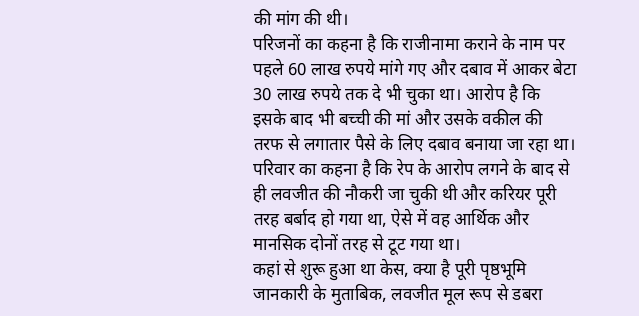की मांग की थी।
परिजनों का कहना है कि राजीनामा कराने के नाम पर पहले 60 लाख रुपये मांगे गए और दबाव में आकर बेटा 30 लाख रुपये तक दे भी चुका था। आरोप है कि इसके बाद भी बच्ची की मां और उसके वकील की तरफ से लगातार पैसे के लिए दबाव बनाया जा रहा था। परिवार का कहना है कि रेप के आरोप लगने के बाद से ही लवजीत की नौकरी जा चुकी थी और करियर पूरी तरह बर्बाद हो गया था, ऐसे में वह आर्थिक और मानसिक दोनों तरह से टूट गया था।
कहां से शुरू हुआ था केस, क्या है पूरी पृष्ठभूमि
जानकारी के मुताबिक, लवजीत मूल रूप से डबरा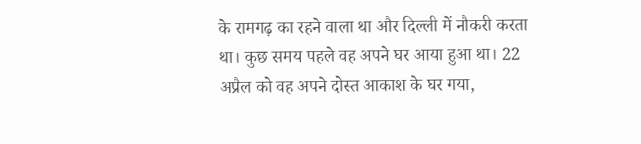के रामगढ़ का रहने वाला था और दिल्ली में नौकरी करता था। कुछ समय पहले वह अपने घर आया हुआ था। 22 अप्रैल को वह अपने दोस्त आकाश के घर गया,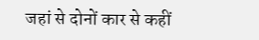जहां से दोनों कार से कहीं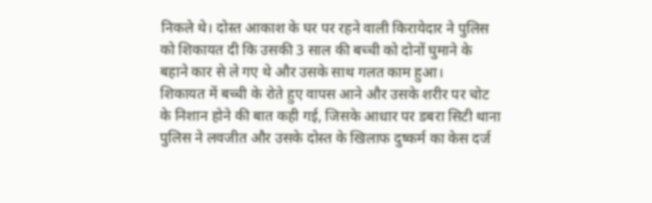निकले थे। दोस्त आकाश के घर पर रहने वाली किरायेदार ने पुलिस को शिकायत दी कि उसकी 3 साल की बच्ची को दोनों घुमाने के बहाने कार से ले गए थे और उसके साथ गलत काम हुआ।
शिकायत में बच्ची के रोते हुए वापस आने और उसके शरीर पर चोट के निशान होने की बात कही गई, जिसके आधार पर डबरा सिटी थाना पुलिस ने लवजीत और उसके दोस्त के खिलाफ दुष्कर्म का केस दर्ज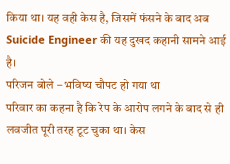किया था। यह वही केस है, जिसमें फंसने के बाद अब Suicide Engineer की यह दुखद कहानी सामने आई है।
परिजन बोले – भविष्य चौपट हो गया था
परिवार का कहना है कि रेप के आरोप लगने के बाद से ही लवजीत पूरी तरह टूट चुका था। केस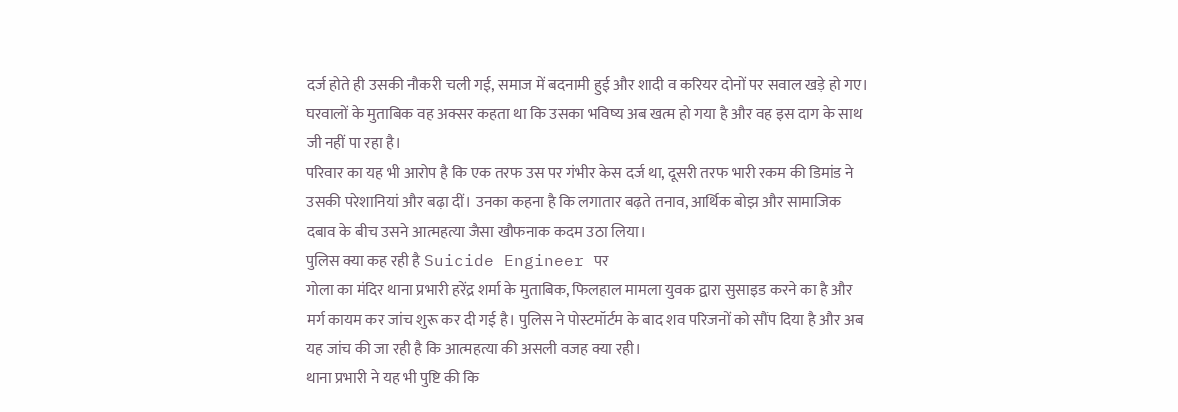दर्ज होते ही उसकी नौकरी चली गई, समाज में बदनामी हुई और शादी व करियर दोनों पर सवाल खड़े हो गए। घरवालों के मुताबिक वह अक्सर कहता था कि उसका भविष्य अब खत्म हो गया है और वह इस दाग के साथ जी नहीं पा रहा है।
परिवार का यह भी आरोप है कि एक तरफ उस पर गंभीर केस दर्ज था, दूसरी तरफ भारी रकम की डिमांड ने उसकी परेशानियां और बढ़ा दीं। उनका कहना है कि लगातार बढ़ते तनाव, आर्थिक बोझ और सामाजिक दबाव के बीच उसने आत्महत्या जैसा खौफनाक कदम उठा लिया।
पुलिस क्या कह रही है Suicide Engineer पर
गोला का मंदिर थाना प्रभारी हरेंद्र शर्मा के मुताबिक, फिलहाल मामला युवक द्वारा सुसाइड करने का है और मर्ग कायम कर जांच शुरू कर दी गई है। पुलिस ने पोस्टमॉर्टम के बाद शव परिजनों को सौंप दिया है और अब यह जांच की जा रही है कि आत्महत्या की असली वजह क्या रही।
थाना प्रभारी ने यह भी पुष्टि की कि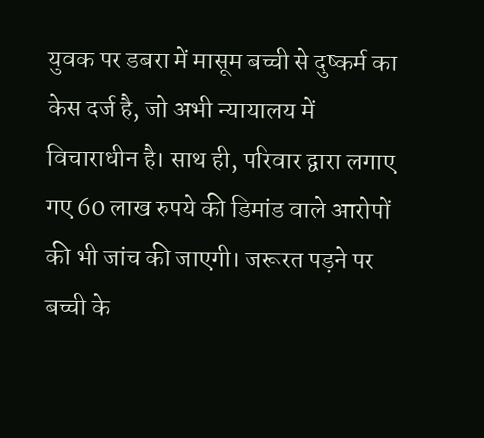युवक पर डबरा में मासूम बच्ची से दुष्कर्म का केस दर्ज है, जो अभी न्यायालय में विचाराधीन है। साथ ही, परिवार द्वारा लगाए गए 60 लाख रुपये की डिमांड वाले आरोपों की भी जांच की जाएगी। जरूरत पड़ने पर बच्ची के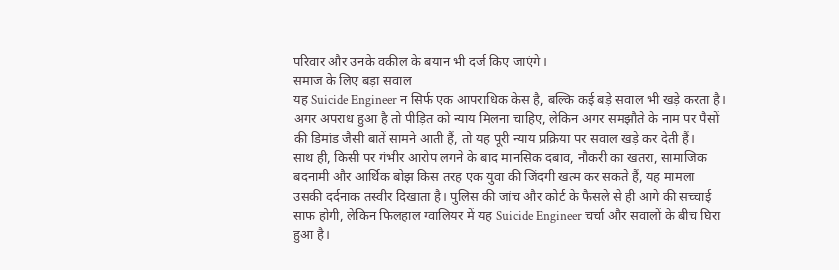परिवार और उनके वकील के बयान भी दर्ज किए जाएंगे।
समाज के लिए बड़ा सवाल
यह Suicide Engineer न सिर्फ एक आपराधिक केस है, बल्कि कई बड़े सवाल भी खड़े करता है। अगर अपराध हुआ है तो पीड़ित को न्याय मिलना चाहिए, लेकिन अगर समझौते के नाम पर पैसों की डिमांड जैसी बातें सामने आती हैं, तो यह पूरी न्याय प्रक्रिया पर सवाल खड़े कर देती हैं।
साथ ही, किसी पर गंभीर आरोप लगने के बाद मानसिक दबाव, नौकरी का खतरा, सामाजिक बदनामी और आर्थिक बोझ किस तरह एक युवा की जिंदगी खत्म कर सकते हैं, यह मामला उसकी दर्दनाक तस्वीर दिखाता है। पुलिस की जांच और कोर्ट के फैसले से ही आगे की सच्चाई साफ होगी, लेकिन फिलहाल ग्वालियर में यह Suicide Engineer चर्चा और सवालों के बीच घिरा हुआ है।